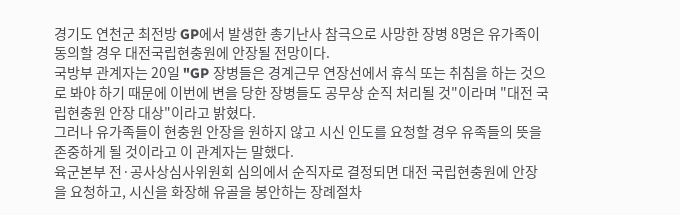경기도 연천군 최전방 GP에서 발생한 총기난사 참극으로 사망한 장병 8명은 유가족이 동의할 경우 대전국립현충원에 안장될 전망이다.
국방부 관계자는 20일 "GP 장병들은 경계근무 연장선에서 휴식 또는 취침을 하는 것으로 봐야 하기 때문에 이번에 변을 당한 장병들도 공무상 순직 처리될 것"이라며 "대전 국립현충원 안장 대상"이라고 밝혔다.
그러나 유가족들이 현충원 안장을 원하지 않고 시신 인도를 요청할 경우 유족들의 뜻을 존중하게 될 것이라고 이 관계자는 말했다.
육군본부 전·공사상심사위원회 심의에서 순직자로 결정되면 대전 국립현충원에 안장을 요청하고, 시신을 화장해 유골을 봉안하는 장례절차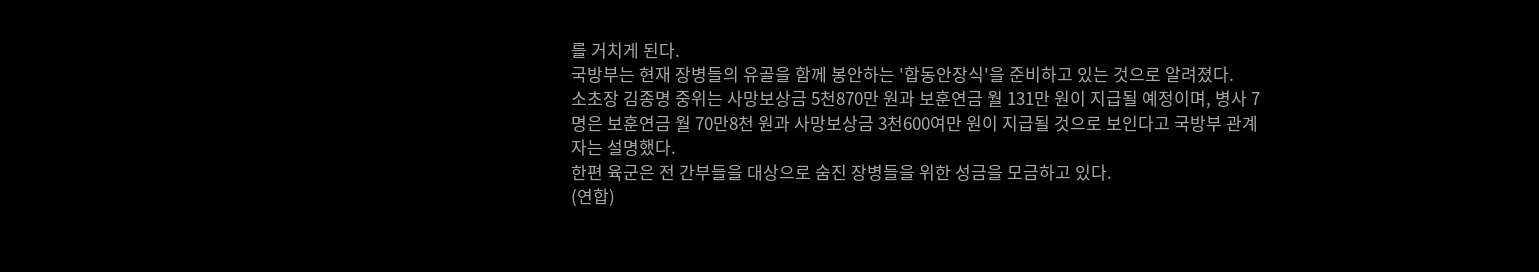를 거치게 된다.
국방부는 현재 장병들의 유골을 함께 봉안하는 '합동안장식'을 준비하고 있는 것으로 알려졌다.
소초장 김종명 중위는 사망보상금 5천870만 원과 보훈연금 월 131만 원이 지급될 예정이며, 병사 7명은 보훈연금 월 70만8천 원과 사망보상금 3천600여만 원이 지급될 것으로 보인다고 국방부 관계자는 설명했다.
한편 육군은 전 간부들을 대상으로 숨진 장병들을 위한 성금을 모금하고 있다.
(연합)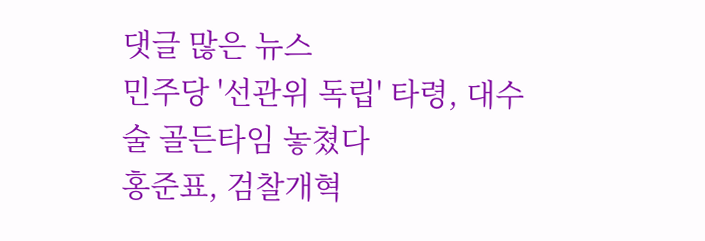댓글 많은 뉴스
민주당 '선관위 독립' 타령, 대수술 골든타임 놓쳤다
홍준표, 검찰개혁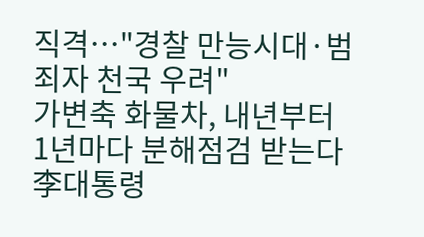직격…"경찰 만능시대·범죄자 천국 우려"
가변축 화물차, 내년부터 1년마다 분해점검 받는다
李대통령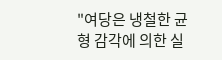"여당은 냉철한 균형 감각에 의한 실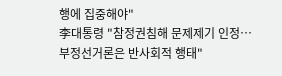행에 집중해야"
李대통령 "참정권침해 문제제기 인정…부정선거론은 반사회적 행태"